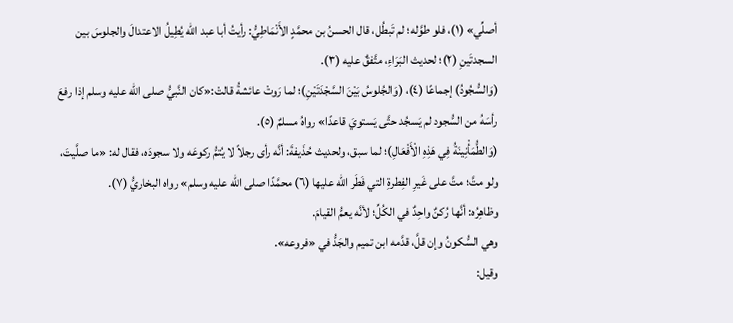أصلِّي» (١)، فلو طوَّله؛ لم تَبطُل، قال الحسنُ بن محمَّدٍ الأَنْمَاطِيُّ: رأيتُ أبا عبد الله يُطِيلُ الاعتدالَ والجلوسَ بين السجدتَينِ (٢)؛ لحديث البَرَاءِ، متَّفقٌ عليه (٣).
(وَالسُّجُودُ) إجماعًا (٤)، (وَالجُلوسُ بَيْنَ السَّجْدَتَيْنِ)؛ لما رَوتْ عائشةُ قالتْ:«كان النَّبيُّ صلى الله عليه وسلم إذا رفعَ رأسَهُ من السُّجود لم يَسجُد حتَّى يَستويَ قاعدًا» رواهُ مسلمٌ (٥).
(وَالطُّمَأْنِينَةُ فِي هَذِهِ الْأَفْعَالِ)؛ لما سبق، ولحديث حُذَيفةَ: أنَّه رأى رجلاً لا يُتمُّ ركوعَه ولا سجودَه، فقال له: «ما صلَّيتَ، ولو متَّ؛ متَّ على غَيرِ الفِطرةِ التي فَطَر الله عليها (٦) محمَّدًا صلى الله عليه وسلم» رواه البخاريُّ (٧).
وظاهِرُه: أنَّها رُكنٌ واحِدٌ في الكُلِّ؛ لأنَّه يعمُّ القيامَ.
وهي السُّكونُ وإن قلَّ، قدَّمه ابن تميم والجَدُّ في «فروعه».
وقيل: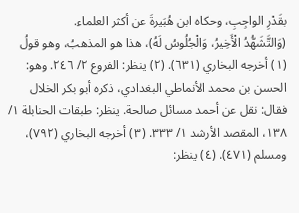بقَدْرِ الواجِبِ، وحكاه ابن هُبَيرةَ عن أكثر العلماء.
(وَالتَّشَهُّدُ الْأَخِيرُ، وَالْجُلُوسُ لَهُ)، هذا هو المذهبُ، وهو قولُ
(١) أخرجه البخاري (٦٣١). (٢) ينظر: الفروع ٢/ ٢٤٦. وهو: الحسن بن محمد الأنماطي البغدادي، ذكره أبو بكر الخلال فقال: نقل عن أحمد مسائل صالحة. ينظر: طبقات الحنابلة ١/ ١٣٨، المقصد الأرشد ١/ ٣٣٣. (٣) أخرجه البخاري (٧٩٢)، ومسلم (٤٧١). (٤) ينظر: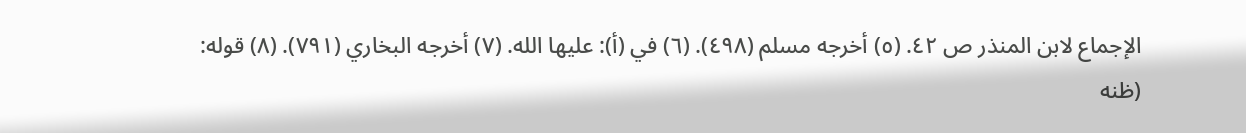الإجماع لابن المنذر ص ٤٢. (٥) أخرجه مسلم (٤٩٨). (٦) في (أ): عليها الله. (٧) أخرجه البخاري (٧٩١). (٨) قوله: (ظنه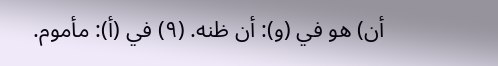أن) هو في (و): أن ظنه. (٩) في (أ): مأموم.